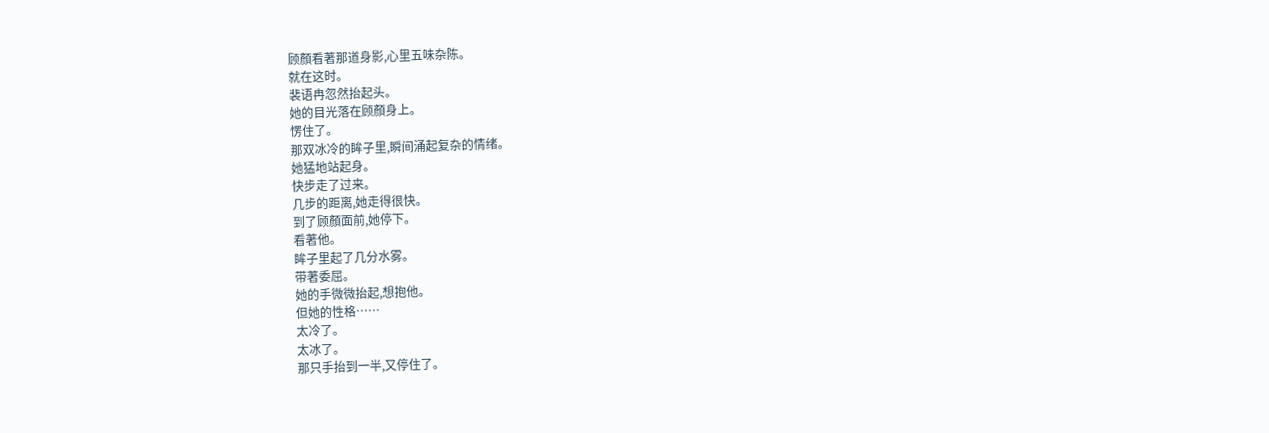顾顏看著那道身影,心里五味杂陈。
就在这时。
裴语冉忽然抬起头。
她的目光落在顾顏身上。
愣住了。
那双冰冷的眸子里,瞬间涌起复杂的情绪。
她猛地站起身。
快步走了过来。
几步的距离,她走得很快。
到了顾顏面前,她停下。
看著他。
眸子里起了几分水雾。
带著委屈。
她的手微微抬起,想抱他。
但她的性格……
太冷了。
太冰了。
那只手抬到一半,又停住了。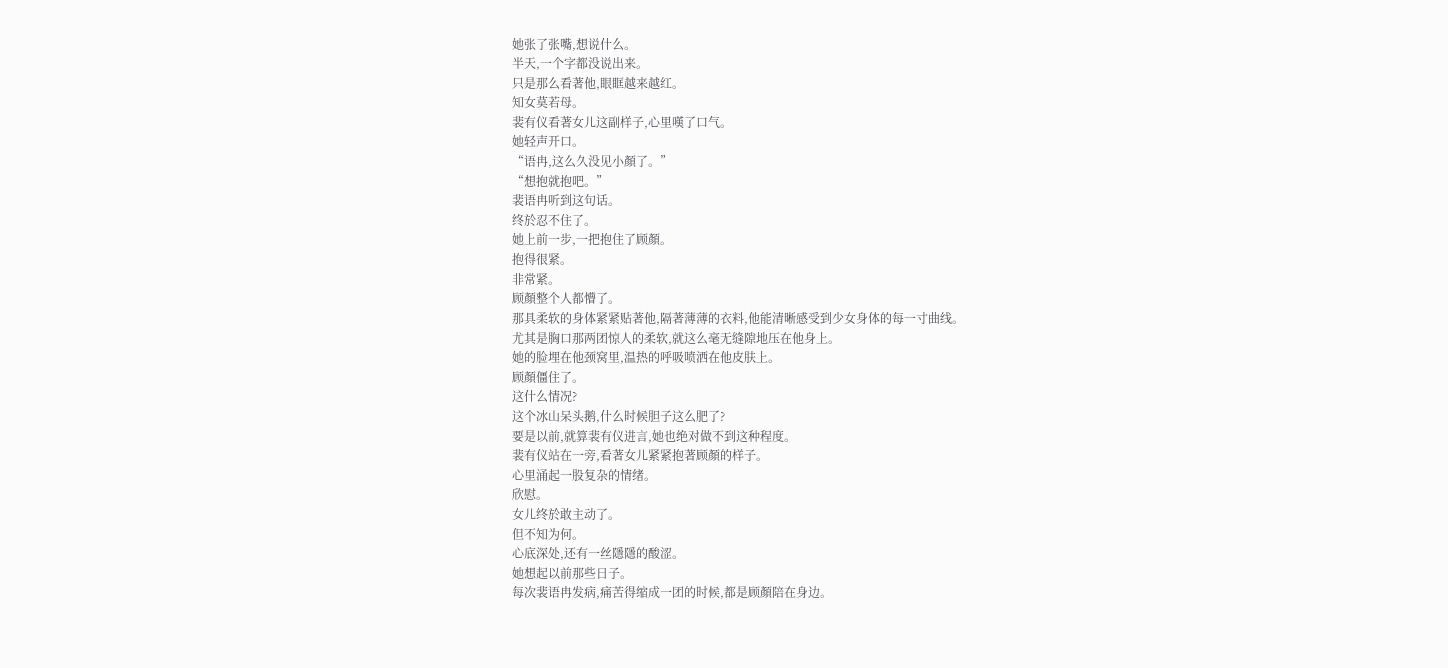她张了张嘴,想说什么。
半天,一个字都没说出来。
只是那么看著他,眼眶越来越红。
知女莫若母。
裴有仪看著女儿这副样子,心里嘆了口气。
她轻声开口。
“语冉,这么久没见小顏了。”
“想抱就抱吧。”
裴语冉听到这句话。
终於忍不住了。
她上前一步,一把抱住了顾顏。
抱得很紧。
非常紧。
顾顏整个人都懵了。
那具柔软的身体紧紧贴著他,隔著薄薄的衣料,他能清晰感受到少女身体的每一寸曲线。
尤其是胸口那两团惊人的柔软,就这么毫无缝隙地压在他身上。
她的脸埋在他颈窝里,温热的呼吸喷洒在他皮肤上。
顾顏僵住了。
这什么情况?
这个冰山呆头鹅,什么时候胆子这么肥了?
要是以前,就算裴有仪进言,她也绝对做不到这种程度。
裴有仪站在一旁,看著女儿紧紧抱著顾顏的样子。
心里涌起一股复杂的情绪。
欣慰。
女儿终於敢主动了。
但不知为何。
心底深处,还有一丝隱隱的酸涩。
她想起以前那些日子。
每次裴语冉发病,痛苦得缩成一团的时候,都是顾顏陪在身边。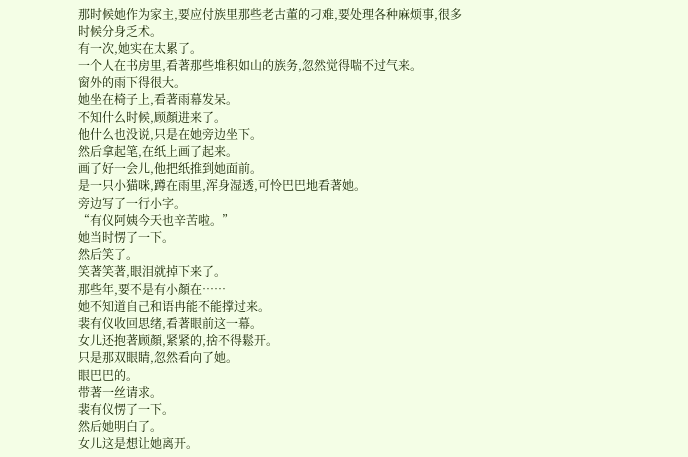那时候她作为家主,要应付族里那些老古董的刁难,要处理各种麻烦事,很多时候分身乏术。
有一次,她实在太累了。
一个人在书房里,看著那些堆积如山的族务,忽然觉得喘不过气来。
窗外的雨下得很大。
她坐在椅子上,看著雨幕发呆。
不知什么时候,顾顏进来了。
他什么也没说,只是在她旁边坐下。
然后拿起笔,在纸上画了起来。
画了好一会儿,他把纸推到她面前。
是一只小猫咪,蹲在雨里,浑身湿透,可怜巴巴地看著她。
旁边写了一行小字。
“有仪阿姨今天也辛苦啦。”
她当时愣了一下。
然后笑了。
笑著笑著,眼泪就掉下来了。
那些年,要不是有小顏在……
她不知道自己和语冉能不能撑过来。
裴有仪收回思绪,看著眼前这一幕。
女儿还抱著顾顏,紧紧的,捨不得鬆开。
只是那双眼睛,忽然看向了她。
眼巴巴的。
带著一丝请求。
裴有仪愣了一下。
然后她明白了。
女儿这是想让她离开。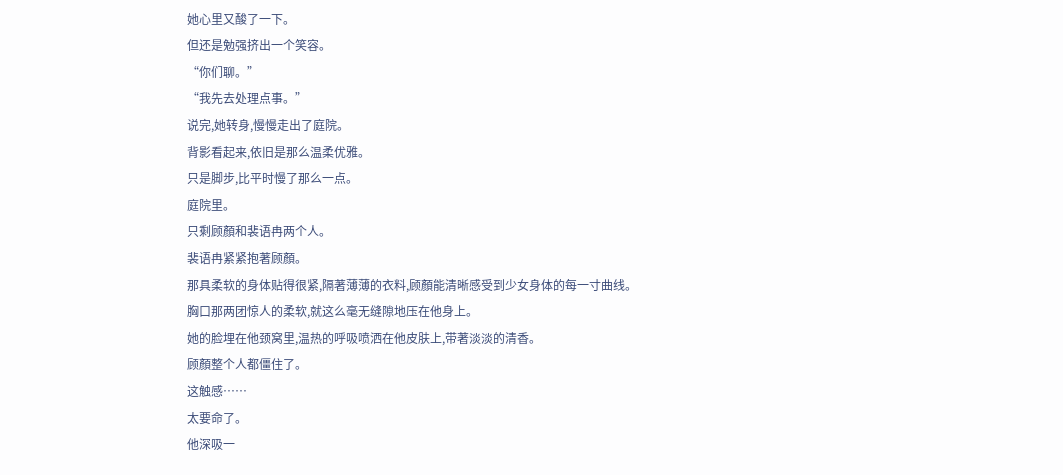她心里又酸了一下。
但还是勉强挤出一个笑容。
“你们聊。”
“我先去处理点事。”
说完,她转身,慢慢走出了庭院。
背影看起来,依旧是那么温柔优雅。
只是脚步,比平时慢了那么一点。
庭院里。
只剩顾顏和裴语冉两个人。
裴语冉紧紧抱著顾顏。
那具柔软的身体贴得很紧,隔著薄薄的衣料,顾顏能清晰感受到少女身体的每一寸曲线。
胸口那两团惊人的柔软,就这么毫无缝隙地压在他身上。
她的脸埋在他颈窝里,温热的呼吸喷洒在他皮肤上,带著淡淡的清香。
顾顏整个人都僵住了。
这触感……
太要命了。
他深吸一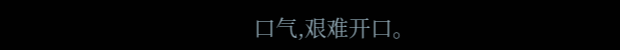口气,艰难开口。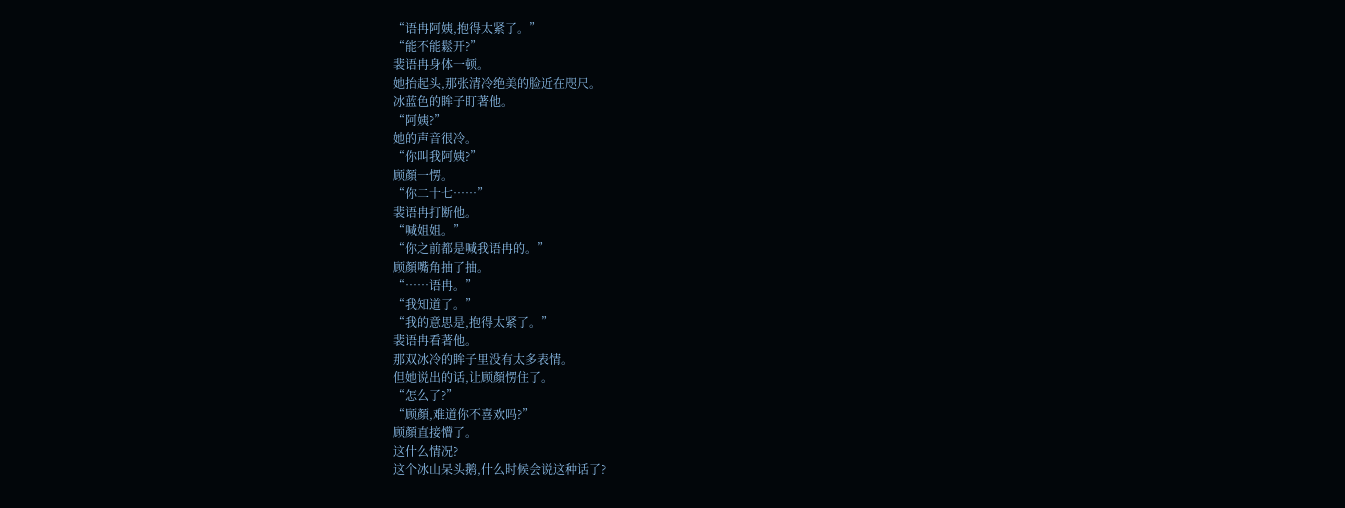“语冉阿姨,抱得太紧了。”
“能不能鬆开?”
裴语冉身体一顿。
她抬起头,那张清冷绝美的脸近在咫尺。
冰蓝色的眸子盯著他。
“阿姨?”
她的声音很冷。
“你叫我阿姨?”
顾顏一愣。
“你二十七……”
裴语冉打断他。
“喊姐姐。”
“你之前都是喊我语冉的。”
顾顏嘴角抽了抽。
“……语冉。”
“我知道了。”
“我的意思是,抱得太紧了。”
裴语冉看著他。
那双冰冷的眸子里没有太多表情。
但她说出的话,让顾顏愣住了。
“怎么了?”
“顾顏,难道你不喜欢吗?”
顾顏直接懵了。
这什么情况?
这个冰山呆头鹅,什么时候会说这种话了?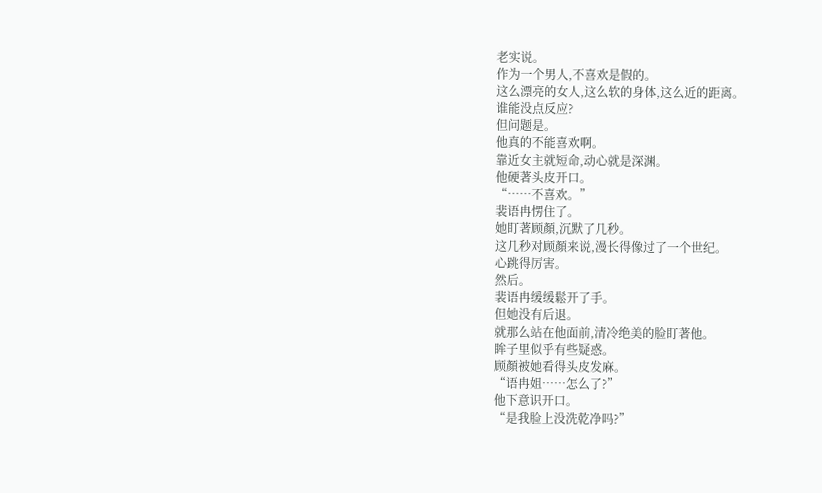老实说。
作为一个男人,不喜欢是假的。
这么漂亮的女人,这么软的身体,这么近的距离。
谁能没点反应?
但问题是。
他真的不能喜欢啊。
靠近女主就短命,动心就是深渊。
他硬著头皮开口。
“……不喜欢。”
裴语冉愣住了。
她盯著顾顏,沉默了几秒。
这几秒对顾顏来说,漫长得像过了一个世纪。
心跳得厉害。
然后。
裴语冉缓缓鬆开了手。
但她没有后退。
就那么站在他面前,清冷绝美的脸盯著他。
眸子里似乎有些疑惑。
顾顏被她看得头皮发麻。
“语冉姐……怎么了?”
他下意识开口。
“是我脸上没洗乾净吗?”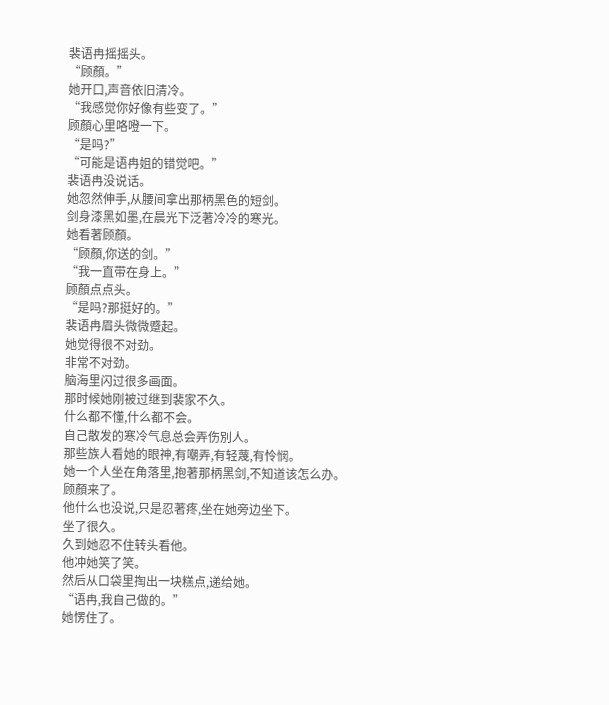裴语冉摇摇头。
“顾顏。”
她开口,声音依旧清冷。
“我感觉你好像有些变了。”
顾顏心里咯噔一下。
“是吗?”
“可能是语冉姐的错觉吧。”
裴语冉没说话。
她忽然伸手,从腰间拿出那柄黑色的短剑。
剑身漆黑如墨,在晨光下泛著冷冷的寒光。
她看著顾顏。
“顾顏,你送的剑。”
“我一直带在身上。”
顾顏点点头。
“是吗?那挺好的。”
裴语冉眉头微微蹙起。
她觉得很不对劲。
非常不对劲。
脑海里闪过很多画面。
那时候她刚被过继到裴家不久。
什么都不懂,什么都不会。
自己散发的寒冷气息总会弄伤別人。
那些族人看她的眼神,有嘲弄,有轻蔑,有怜悯。
她一个人坐在角落里,抱著那柄黑剑,不知道该怎么办。
顾顏来了。
他什么也没说,只是忍著疼,坐在她旁边坐下。
坐了很久。
久到她忍不住转头看他。
他冲她笑了笑。
然后从口袋里掏出一块糕点,递给她。
“语冉,我自己做的。”
她愣住了。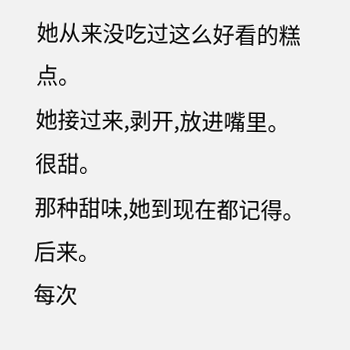她从来没吃过这么好看的糕点。
她接过来,剥开,放进嘴里。
很甜。
那种甜味,她到现在都记得。
后来。
每次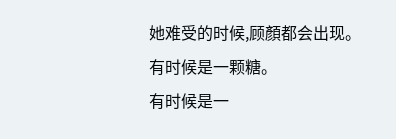她难受的时候,顾顏都会出现。
有时候是一颗糖。
有时候是一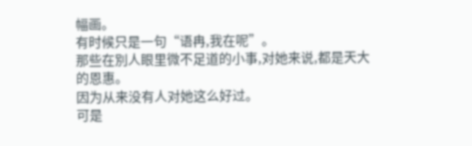幅画。
有时候只是一句“语冉,我在呢”。
那些在別人眼里微不足道的小事,对她来说,都是天大的恩惠。
因为从来没有人对她这么好过。
可是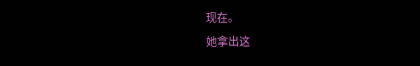现在。
她拿出这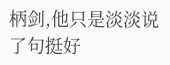柄剑,他只是淡淡说了句挺好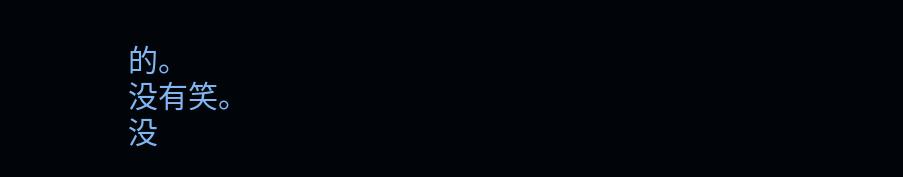的。
没有笑。
没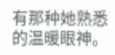有那种她熟悉的温暖眼神。